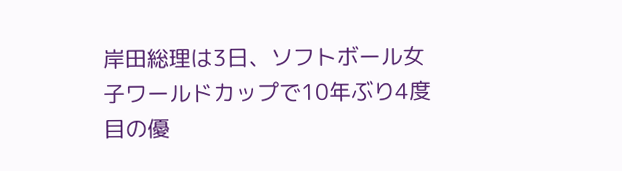岸田総理は3日、ソフトボール女子ワールドカップで10年ぶり4度目の優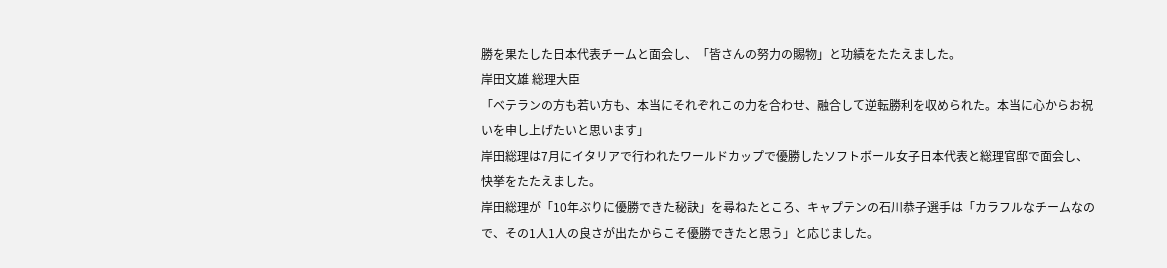勝を果たした日本代表チームと面会し、「皆さんの努力の賜物」と功績をたたえました。
岸田文雄 総理大臣
「ベテランの方も若い方も、本当にそれぞれこの力を合わせ、融合して逆転勝利を収められた。本当に心からお祝いを申し上げたいと思います」
岸田総理は7月にイタリアで行われたワールドカップで優勝したソフトボール女子日本代表と総理官邸で面会し、快挙をたたえました。
岸田総理が「10年ぶりに優勝できた秘訣」を尋ねたところ、キャプテンの石川恭子選手は「カラフルなチームなので、その1人1人の良さが出たからこそ優勝できたと思う」と応じました。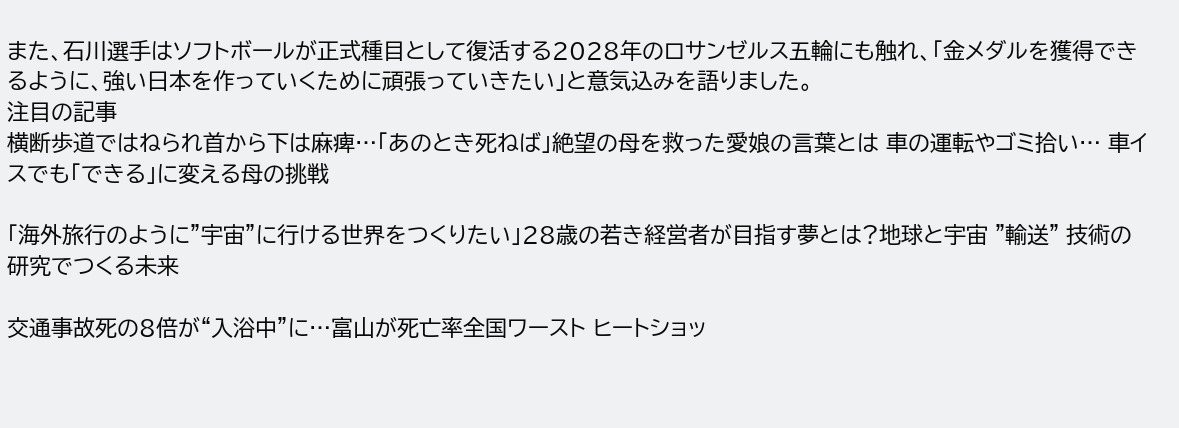また、石川選手はソフトボールが正式種目として復活する2028年のロサンゼルス五輪にも触れ、「金メダルを獲得できるように、強い日本を作っていくために頑張っていきたい」と意気込みを語りました。
注目の記事
横断歩道ではねられ首から下は麻痺…「あのとき死ねば」絶望の母を救った愛娘の言葉とは 車の運転やゴミ拾い… 車イスでも「できる」に変える母の挑戦

「海外旅行のように”宇宙”に行ける世界をつくりたい」28歳の若き経営者が目指す夢とは?地球と宇宙 "輸送" 技術の研究でつくる未来

交通事故死の8倍が“入浴中”に…富山が死亡率全国ワースト ヒートショッ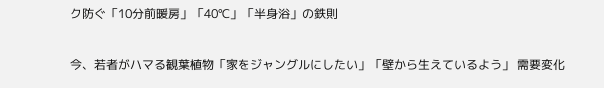ク防ぐ「10分前暖房」「40℃」「半身浴」の鉄則

今、若者がハマる観葉植物「家をジャングルにしたい」「壁から生えているよう」 需要変化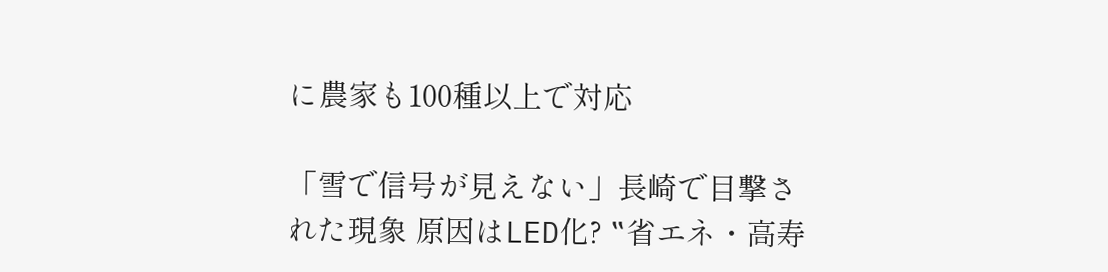に農家も100種以上で対応

「雪で信号が見えない」長崎で目撃された現象 原因はLED化? ‟省エネ・高寿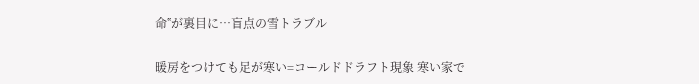命‟が裏目に…盲点の雪トラブル

暖房をつけても足が寒い=コールドドラフト現象 寒い家で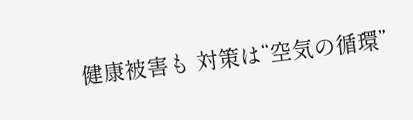健康被害も 対策は“空気の循環”